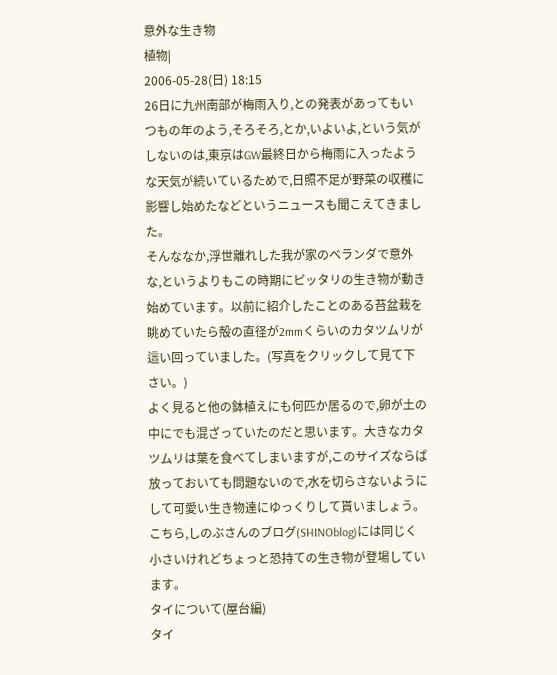意外な生き物
植物|
2006-05-28(日) 18:15
26日に九州南部が梅雨入り,との発表があってもいつもの年のよう,そろそろ,とか,いよいよ,という気がしないのは,東京はGW最終日から梅雨に入ったような天気が続いているためで,日照不足が野菜の収穫に影響し始めたなどというニュースも聞こえてきました。
そんななか,浮世離れした我が家のベランダで意外な,というよりもこの時期にピッタリの生き物が動き始めています。以前に紹介したことのある苔盆栽を眺めていたら殻の直径が2mmくらいのカタツムリが這い回っていました。(写真をクリックして見て下さい。)
よく見ると他の鉢植えにも何匹か居るので,卵が土の中にでも混ざっていたのだと思います。大きなカタツムリは葉を食べてしまいますが,このサイズならば放っておいても問題ないので,水を切らさないようにして可愛い生き物達にゆっくりして貰いましょう。
こちら,しのぶさんのブログ(SHINOblog)には同じく小さいけれどちょっと恐持ての生き物が登場しています。
タイについて(屋台編)
タイ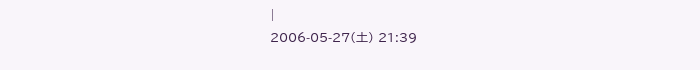|
2006-05-27(土) 21:39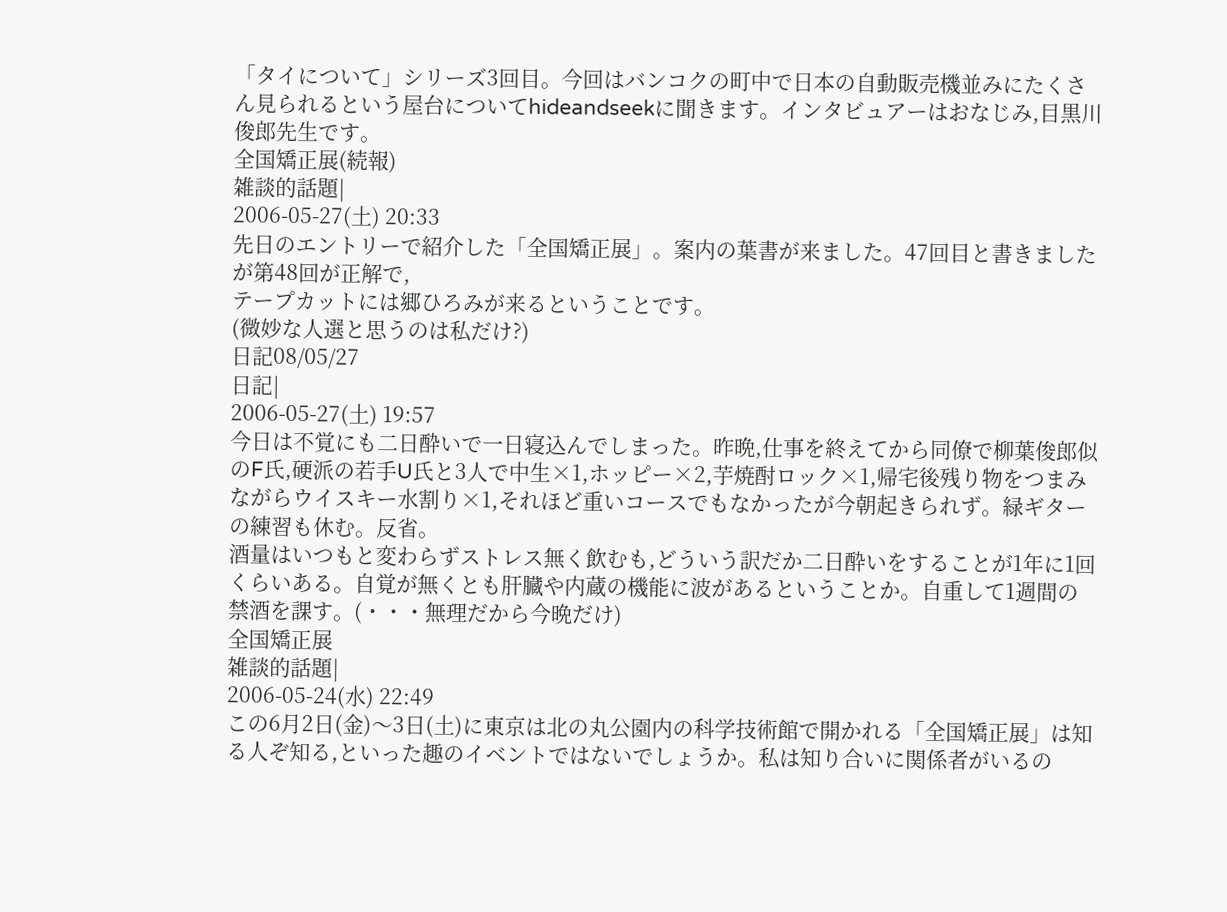「タイについて」シリーズ3回目。今回はバンコクの町中で日本の自動販売機並みにたくさん見られるという屋台についてhideandseekに聞きます。インタビュアーはおなじみ,目黒川俊郎先生です。
全国矯正展(続報)
雑談的話題|
2006-05-27(土) 20:33
先日のエントリーで紹介した「全国矯正展」。案内の葉書が来ました。47回目と書きましたが第48回が正解で,
テープカットには郷ひろみが来るということです。
(微妙な人選と思うのは私だけ?)
日記08/05/27
日記|
2006-05-27(土) 19:57
今日は不覚にも二日酔いで一日寝込んでしまった。昨晩,仕事を終えてから同僚で柳葉俊郎似のF氏,硬派の若手U氏と3人で中生×1,ホッピー×2,芋焼酎ロック×1,帰宅後残り物をつまみながらウイスキー水割り×1,それほど重いコースでもなかったが今朝起きられず。緑ギターの練習も休む。反省。
酒量はいつもと変わらずストレス無く飲むも,どういう訳だか二日酔いをすることが1年に1回くらいある。自覚が無くとも肝臓や内蔵の機能に波があるということか。自重して1週間の禁酒を課す。(・・・無理だから今晩だけ)
全国矯正展
雑談的話題|
2006-05-24(水) 22:49
この6月2日(金)〜3日(土)に東京は北の丸公園内の科学技術館で開かれる「全国矯正展」は知る人ぞ知る,といった趣のイベントではないでしょうか。私は知り合いに関係者がいるの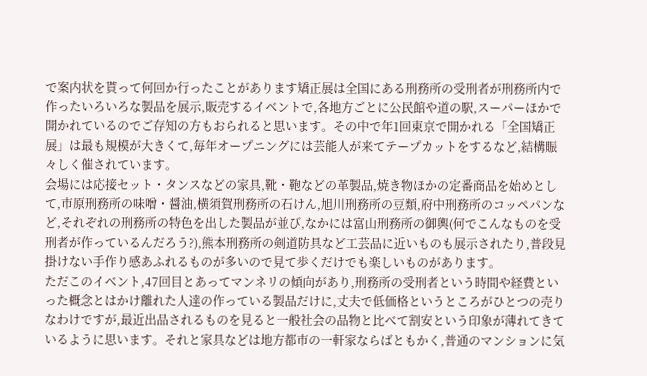で案内状を貰って何回か行ったことがあります矯正展は全国にある刑務所の受刑者が刑務所内で作ったいろいろな製品を展示,販売するイベントで,各地方ごとに公民館や道の駅,スーパーほかで開かれているのでご存知の方もおられると思います。その中で年1回東京で開かれる「全国矯正展」は最も規模が大きくて,毎年オープニングには芸能人が来てテープカットをするなど,結構賑々しく催されています。
会場には応接セット・タンスなどの家具,靴・鞄などの革製品,焼き物ほかの定番商品を始めとして,市原刑務所の味噌・醤油,横須賀刑務所の石けん,旭川刑務所の豆類,府中刑務所のコッペパンなど,それぞれの刑務所の特色を出した製品が並び,なかには富山刑務所の御輿(何でこんなものを受刑者が作っているんだろう?),熊本刑務所の剣道防具など工芸品に近いものも展示されたり,普段見掛けない手作り感あふれるものが多いので見て歩くだけでも楽しいものがあります。
ただこのイベント,47回目とあってマンネリの傾向があり,刑務所の受刑者という時間や経費といった概念とはかけ離れた人達の作っている製品だけに,丈夫で低価格というところがひとつの売りなわけですが,最近出品されるものを見ると一般社会の品物と比べて割安という印象が薄れてきているように思います。それと家具などは地方都市の一軒家ならばともかく,普通のマンションに気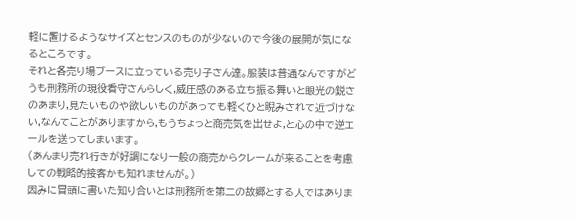軽に置けるようなサイズとセンスのものが少ないので今後の展開が気になるところです。
それと各売り場ブースに立っている売り子さん達。服装は普通なんですがどうも刑務所の現役看守さんらしく,威圧感のある立ち振る舞いと眼光の鋭さのあまり,見たいものや欲しいものがあっても軽くひと睨みされて近づけない,なんてことがありますから,もうちょっと商売気を出せよ,と心の中で逆エールを送ってしまいます。
(あんまり売れ行きが好調になり一般の商売からクレームが来ることを考慮しての戦略的接客かも知れませんが。)
因みに冒頭に書いた知り合いとは刑務所を第二の故郷とする人ではありま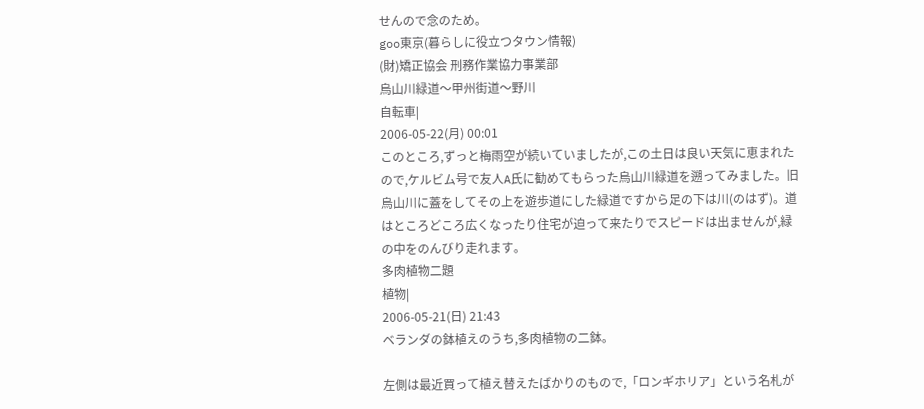せんので念のため。
goo東京(暮らしに役立つタウン情報)
(財)矯正協会 刑務作業協力事業部
烏山川緑道〜甲州街道〜野川
自転車|
2006-05-22(月) 00:01
このところ,ずっと梅雨空が続いていましたが,この土日は良い天気に恵まれたので,ケルビム号で友人A氏に勧めてもらった烏山川緑道を遡ってみました。旧烏山川に蓋をしてその上を遊歩道にした緑道ですから足の下は川(のはず)。道はところどころ広くなったり住宅が迫って来たりでスピードは出ませんが,緑の中をのんびり走れます。
多肉植物二題
植物|
2006-05-21(日) 21:43
ベランダの鉢植えのうち,多肉植物の二鉢。

左側は最近買って植え替えたばかりのもので,「ロンギホリア」という名札が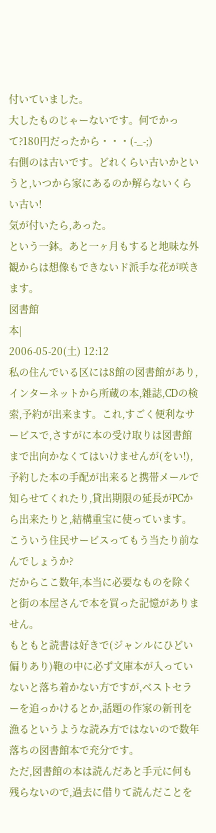付いていました。
大したものじゃーないです。何でかって?180円だったから・・・(-_-;)
右側のは古いです。どれくらい古いかというと,いつから家にあるのか解らないくらい古い!
気が付いたら,あった。
という一鉢。あと一ヶ月もすると地味な外観からは想像もできないド派手な花が咲きます。
図書館
本|
2006-05-20(土) 12:12
私の住んでいる区には8館の図書館があり,インターネットから所蔵の本,雑誌,CDの検索,予約が出来ます。これ,すごく便利なサービスで,さすがに本の受け取りは図書館まで出向かなくてはいけませんが(をい!),予約した本の手配が出来ると携帯メールで知らせてくれたり,貸出期限の延長がPCから出来たりと,結構重宝に使っています。こういう住民サービスってもう当たり前なんでしょうか?
だからここ数年,本当に必要なものを除くと街の本屋さんで本を買った記憶がありません。
もともと読書は好きで(ジャンルにひどい偏りあり)鞄の中に必ず文庫本が入っていないと落ち着かない方ですが,ベストセラーを追っかけるとか,話題の作家の新刊を漁るというような読み方ではないので数年落ちの図書館本で充分です。
ただ,図書館の本は読んだあと手元に何も残らないので,過去に借りて読んだことを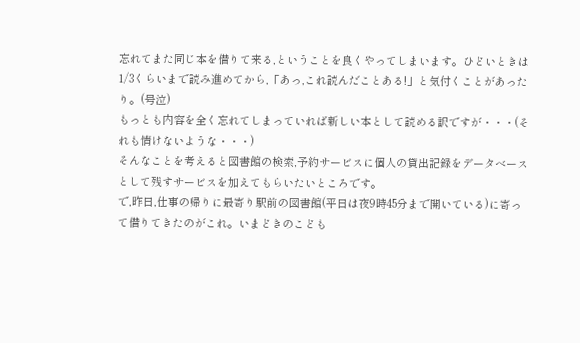忘れてまた同じ本を借りて来る,ということを良くやってしまいます。ひどいときは1/3くらいまで読み進めてから,「あっ,これ読んだことある!」と気付くことがあったり。(号泣)
もっとも内容を全く忘れてしまっていれば新しい本として読める訳ですが・・・(それも情けないような・・・)
そんなことを考えると図書館の検索,予約サービスに個人の貸出記録をデータベースとして残すサービスを加えてもらいたいところです。
で,昨日,仕事の帰りに最寄り駅前の図書館(平日は夜9時45分まで開いている)に寄って借りてきたのがこれ。いまどきのこども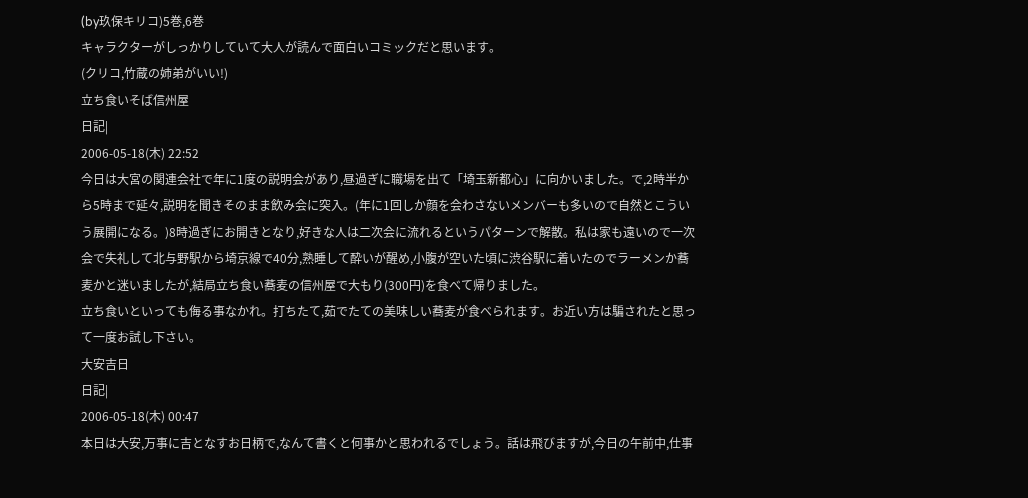(by玖保キリコ)5巻,6巻
キャラクターがしっかりしていて大人が読んで面白いコミックだと思います。
(クリコ,竹蔵の姉弟がいい!)
立ち食いそば信州屋
日記|
2006-05-18(木) 22:52
今日は大宮の関連会社で年に1度の説明会があり,昼過ぎに職場を出て「埼玉新都心」に向かいました。で,2時半から5時まで延々,説明を聞きそのまま飲み会に突入。(年に1回しか顔を会わさないメンバーも多いので自然とこういう展開になる。)8時過ぎにお開きとなり,好きな人は二次会に流れるというパターンで解散。私は家も遠いので一次会で失礼して北与野駅から埼京線で40分,熟睡して酔いが醒め,小腹が空いた頃に渋谷駅に着いたのでラーメンか蕎麦かと迷いましたが,結局立ち食い蕎麦の信州屋で大もり(300円)を食べて帰りました。
立ち食いといっても侮る事なかれ。打ちたて,茹でたての美味しい蕎麦が食べられます。お近い方は騙されたと思って一度お試し下さい。
大安吉日
日記|
2006-05-18(木) 00:47
本日は大安,万事に吉となすお日柄で,なんて書くと何事かと思われるでしょう。話は飛びますが,今日の午前中,仕事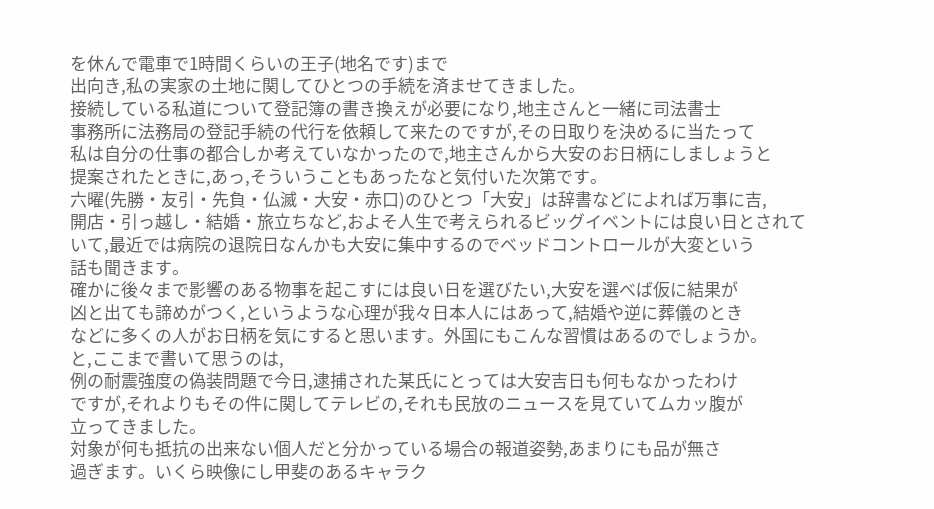を休んで電車で1時間くらいの王子(地名です)まで
出向き,私の実家の土地に関してひとつの手続を済ませてきました。
接続している私道について登記簿の書き換えが必要になり,地主さんと一緒に司法書士
事務所に法務局の登記手続の代行を依頼して来たのですが,その日取りを決めるに当たって
私は自分の仕事の都合しか考えていなかったので,地主さんから大安のお日柄にしましょうと
提案されたときに,あっ,そういうこともあったなと気付いた次第です。
六曜(先勝・友引・先負・仏滅・大安・赤口)のひとつ「大安」は辞書などによれば万事に吉,
開店・引っ越し・結婚・旅立ちなど,およそ人生で考えられるビッグイベントには良い日とされて
いて,最近では病院の退院日なんかも大安に集中するのでベッドコントロールが大変という
話も聞きます。
確かに後々まで影響のある物事を起こすには良い日を選びたい,大安を選べば仮に結果が
凶と出ても諦めがつく,というような心理が我々日本人にはあって,結婚や逆に葬儀のとき
などに多くの人がお日柄を気にすると思います。外国にもこんな習慣はあるのでしょうか。
と,ここまで書いて思うのは,
例の耐震強度の偽装問題で今日,逮捕された某氏にとっては大安吉日も何もなかったわけ
ですが,それよりもその件に関してテレビの,それも民放のニュースを見ていてムカッ腹が
立ってきました。
対象が何も抵抗の出来ない個人だと分かっている場合の報道姿勢,あまりにも品が無さ
過ぎます。いくら映像にし甲斐のあるキャラク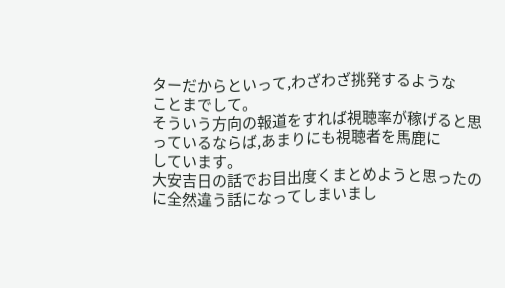ターだからといって,わざわざ挑発するような
ことまでして。
そういう方向の報道をすれば視聴率が稼げると思っているならば,あまりにも視聴者を馬鹿に
しています。
大安吉日の話でお目出度くまとめようと思ったのに全然違う話になってしまいまし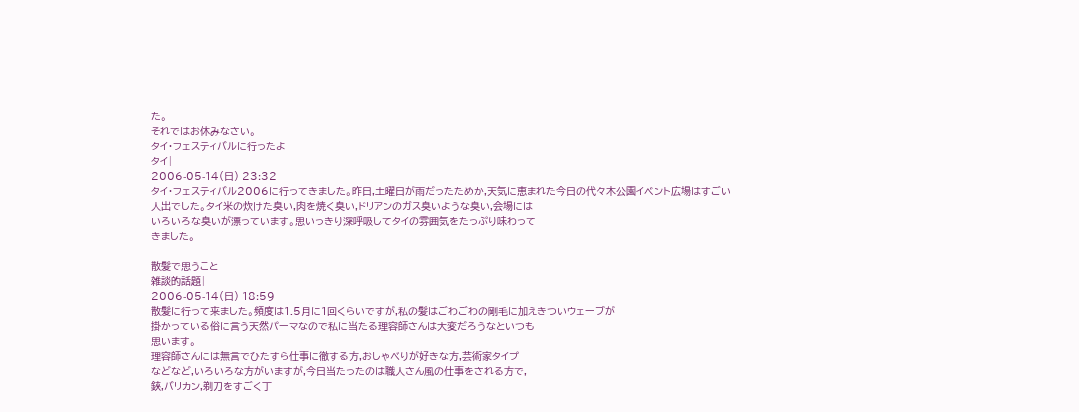た。
それではお休みなさい。
タイ・フェスティバルに行ったよ
タイ|
2006-05-14(日) 23:32
タイ・フェスティバル2006に行ってきました。昨日,土曜日が雨だったためか,天気に恵まれた今日の代々木公園イベント広場はすごい
人出でした。タイ米の炊けた臭い,肉を焼く臭い,ドリアンのガス臭いような臭い,会場には
いろいろな臭いが漂っています。思いっきり深呼吸してタイの雰囲気をたっぷり味わって
きました。

散髪で思うこと
雑談的話題|
2006-05-14(日) 18:59
散髪に行って来ました。頻度は1.5月に1回くらいですが,私の髪はごわごわの剛毛に加えきついウェーブが
掛かっている俗に言う天然パーマなので私に当たる理容師さんは大変だろうなといつも
思います。
理容師さんには無言でひたすら仕事に徹する方,おしゃべりが好きな方,芸術家タイプ
などなど,いろいろな方がいますが,今日当たったのは職人さん風の仕事をされる方で,
鋏,バリカン,剃刀をすごく丁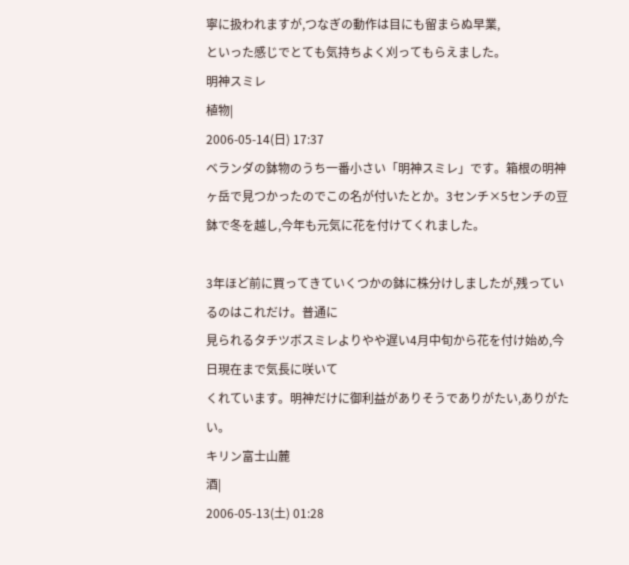寧に扱われますが,つなぎの動作は目にも留まらぬ早業,
といった感じでとても気持ちよく刈ってもらえました。
明神スミレ
植物|
2006-05-14(日) 17:37
ベランダの鉢物のうち一番小さい「明神スミレ」です。箱根の明神ヶ岳で見つかったのでこの名が付いたとか。3センチ×5センチの豆鉢で冬を越し,今年も元気に花を付けてくれました。

3年ほど前に買ってきていくつかの鉢に株分けしましたが,残っているのはこれだけ。普通に
見られるタチツボスミレよりやや遅い4月中旬から花を付け始め,今日現在まで気長に咲いて
くれています。明神だけに御利益がありそうでありがたい,ありがたい。
キリン富士山麓
酒|
2006-05-13(土) 01:28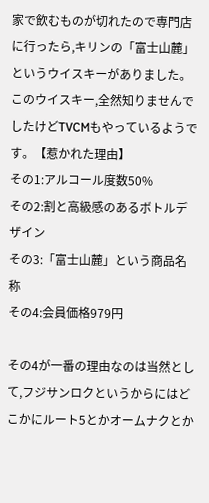家で飲むものが切れたので専門店に行ったら,キリンの「富士山麓」というウイスキーがありました。このウイスキー,全然知りませんでしたけどTVCMもやっているようです。【惹かれた理由】
その1:アルコール度数50%
その2:割と高級感のあるボトルデザイン
その3:「富士山麓」という商品名称
その4:会員価格979円

その4が一番の理由なのは当然として,フジサンロクというからにはどこかにルート5とかオームナクとか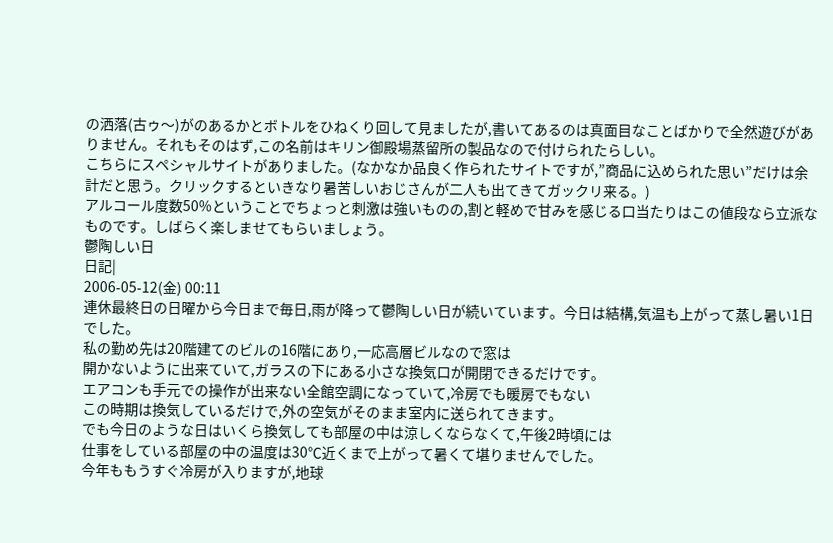の洒落(古ゥ〜)がのあるかとボトルをひねくり回して見ましたが,書いてあるのは真面目なことばかりで全然遊びがありません。それもそのはず,この名前はキリン御殿場蒸留所の製品なので付けられたらしい。
こちらにスペシャルサイトがありました。(なかなか品良く作られたサイトですが,”商品に込められた思い”だけは余計だと思う。クリックするといきなり暑苦しいおじさんが二人も出てきてガックリ来る。)
アルコール度数50%ということでちょっと刺激は強いものの,割と軽めで甘みを感じる口当たりはこの値段なら立派なものです。しばらく楽しませてもらいましょう。
鬱陶しい日
日記|
2006-05-12(金) 00:11
連休最終日の日曜から今日まで毎日,雨が降って鬱陶しい日が続いています。今日は結構,気温も上がって蒸し暑い1日でした。
私の勤め先は20階建てのビルの16階にあり,一応高層ビルなので窓は
開かないように出来ていて,ガラスの下にある小さな換気口が開閉できるだけです。
エアコンも手元での操作が出来ない全館空調になっていて,冷房でも暖房でもない
この時期は換気しているだけで,外の空気がそのまま室内に送られてきます。
でも今日のような日はいくら換気しても部屋の中は涼しくならなくて,午後2時頃には
仕事をしている部屋の中の温度は30℃近くまで上がって暑くて堪りませんでした。
今年ももうすぐ冷房が入りますが,地球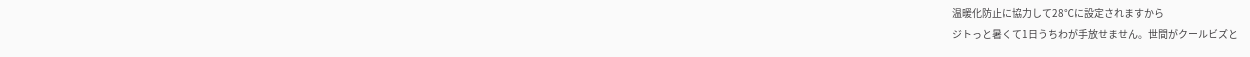温暖化防止に協力して28℃に設定されますから
ジトっと暑くて1日うちわが手放せません。世間がクールビズと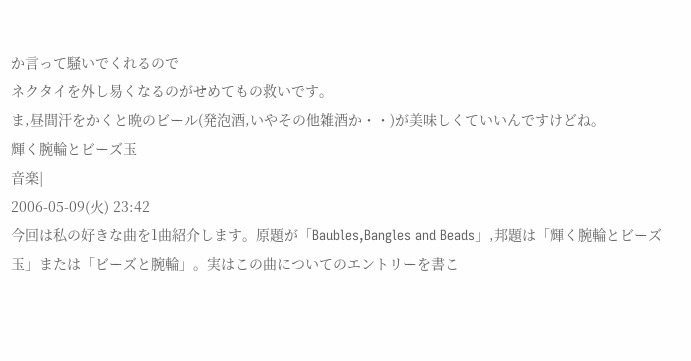か言って騒いでくれるので
ネクタイを外し易くなるのがせめてもの救いです。
ま,昼間汗をかくと晩のビール(発泡酒,いやその他雑酒か・・)が美味しくていいんですけどね。
輝く腕輪とビーズ玉
音楽|
2006-05-09(火) 23:42
今回は私の好きな曲を1曲紹介します。原題が「Baubles,Bangles and Beads」,邦題は「輝く腕輪とビーズ玉」または「ビーズと腕輪」。実はこの曲についてのエントリーを書こ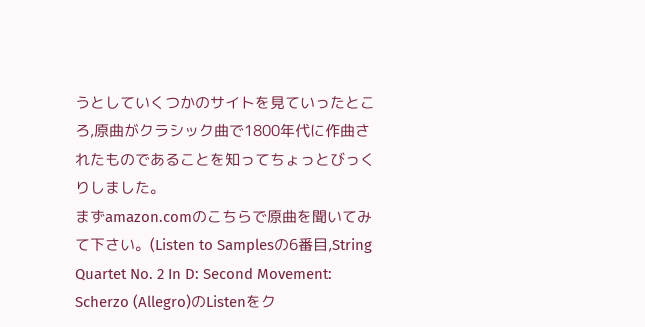うとしていくつかのサイトを見ていったところ,原曲がクラシック曲で1800年代に作曲されたものであることを知ってちょっとびっくりしました。
まずamazon.comのこちらで原曲を聞いてみて下さい。(Listen to Samplesの6番目,String Quartet No. 2 In D: Second Movement: Scherzo (Allegro)のListenをク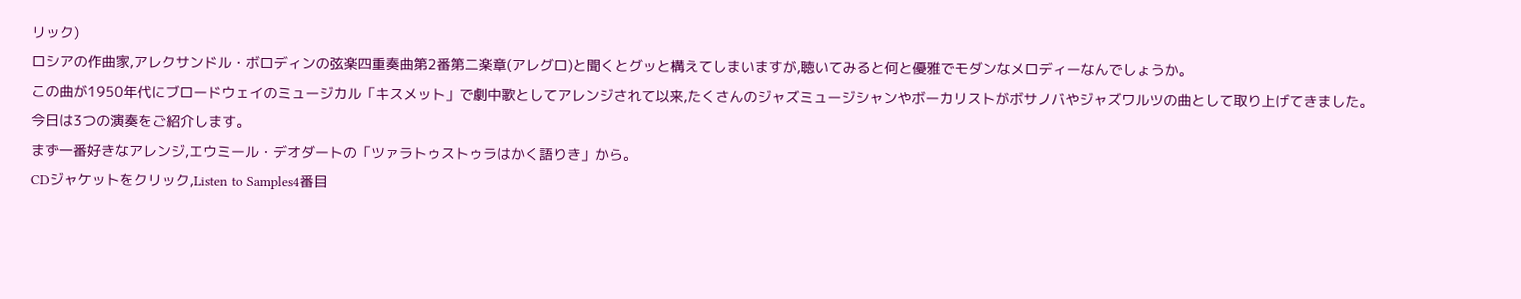リック)
ロシアの作曲家,アレクサンドル・ボロディンの弦楽四重奏曲第2番第二楽章(アレグロ)と聞くとグッと構えてしまいますが,聴いてみると何と優雅でモダンなメロディーなんでしょうか。
この曲が1950年代にブロードウェイのミュージカル「キスメット」で劇中歌としてアレンジされて以来,たくさんのジャズミュージシャンやボーカリストがボサノバやジャズワルツの曲として取り上げてきました。
今日は3つの演奏をご紹介します。
まず一番好きなアレンジ,エウミール・デオダートの「ツァラトゥストゥラはかく語りき」から。
CDジャケットをクリック,Listen to Samples4番目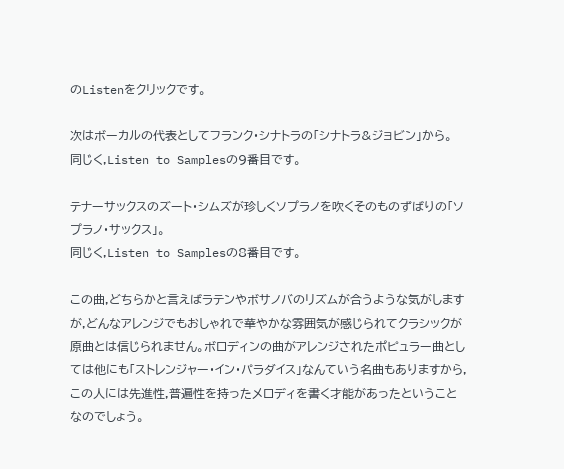のListenをクリックです。

次はボーカルの代表としてフランク・シナトラの「シナトラ&ジョビン」から。
同じく,Listen to Samplesの9番目です。

テナーサックスのズート・シムズが珍しくソプラノを吹くそのものずばりの「ソプラノ・サックス」。
同じく,Listen to Samplesの8番目です。

この曲,どちらかと言えばラテンやボサノバのリズムが合うような気がしますが,どんなアレンジでもおしゃれで華やかな雰囲気が感じられてクラシックが原曲とは信じられません。ボロディンの曲がアレンジされたポピュラー曲としては他にも「ストレンジャー・イン・パラダイス」なんていう名曲もありますから,この人には先進性,普遍性を持ったメロディを書く才能があったということなのでしょう。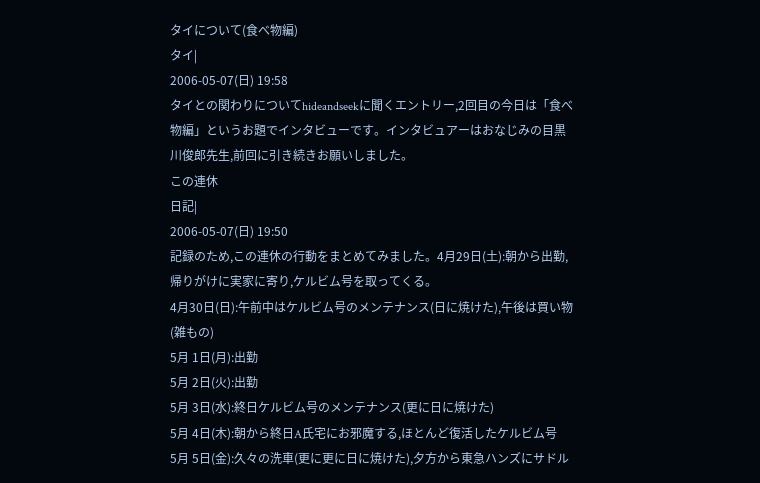タイについて(食べ物編)
タイ|
2006-05-07(日) 19:58
タイとの関わりについてhideandseekに聞くエントリー,2回目の今日は「食べ物編」というお題でインタビューです。インタビュアーはおなじみの目黒川俊郎先生,前回に引き続きお願いしました。
この連休
日記|
2006-05-07(日) 19:50
記録のため,この連休の行動をまとめてみました。4月29日(土):朝から出勤,帰りがけに実家に寄り,ケルビム号を取ってくる。
4月30日(日):午前中はケルビム号のメンテナンス(日に焼けた),午後は買い物(雑もの)
5月 1日(月):出勤
5月 2日(火):出勤
5月 3日(水):終日ケルビム号のメンテナンス(更に日に焼けた)
5月 4日(木):朝から終日A氏宅にお邪魔する,ほとんど復活したケルビム号
5月 5日(金):久々の洗車(更に更に日に焼けた),夕方から東急ハンズにサドル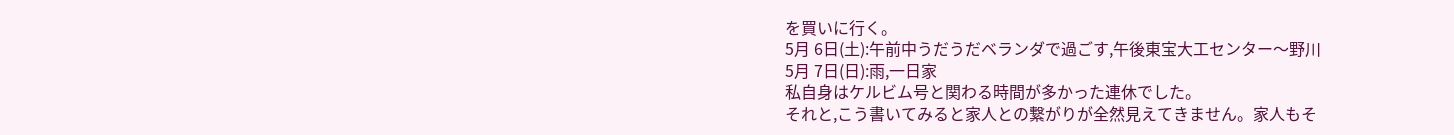を買いに行く。
5月 6日(土):午前中うだうだベランダで過ごす,午後東宝大工センター〜野川
5月 7日(日):雨,一日家
私自身はケルビム号と関わる時間が多かった連休でした。
それと,こう書いてみると家人との繋がりが全然見えてきません。家人もそ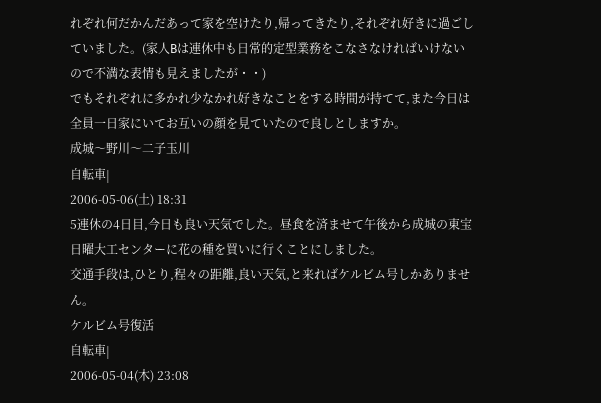れぞれ何だかんだあって家を空けたり,帰ってきたり,それぞれ好きに過ごしていました。(家人Bは連休中も日常的定型業務をこなさなければいけないので不満な表情も見えましたが・・)
でもそれぞれに多かれ少なかれ好きなことをする時間が持てて,また今日は全員一日家にいてお互いの顔を見ていたので良しとしますか。
成城〜野川〜二子玉川
自転車|
2006-05-06(土) 18:31
5連休の4日目,今日も良い天気でした。昼食を済ませて午後から成城の東宝日曜大工センターに花の種を買いに行くことにしました。
交通手段は,ひとり,程々の距離,良い天気,と来ればケルビム号しかありません。
ケルビム号復活
自転車|
2006-05-04(木) 23:08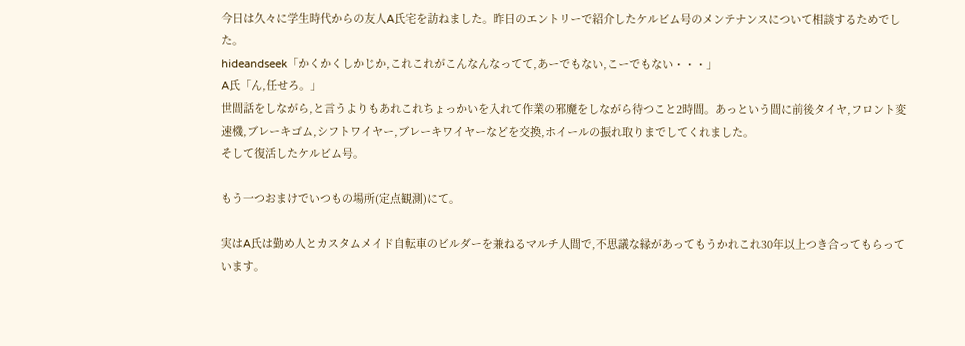今日は久々に学生時代からの友人A氏宅を訪ねました。昨日のエントリーで紹介したケルビム号のメンテナンスについて相談するためでした。
hideandseek「かくかくしかじか,これこれがこんなんなってて,あーでもない,こーでもない・・・」
A氏「ん,任せろ。」
世間話をしながら,と言うよりもあれこれちょっかいを入れて作業の邪魔をしながら待つこと2時間。あっという間に前後タイヤ,フロント変速機,ブレーキゴム,シフトワイヤー,ブレーキワイヤーなどを交換,ホイールの振れ取りまでしてくれました。
そして復活したケルビム号。

もう一つおまけでいつもの場所(定点観測)にて。

実はA氏は勤め人とカスタムメイド自転車のビルダーを兼ねるマルチ人間で,不思議な縁があってもうかれこれ30年以上つき合ってもらっています。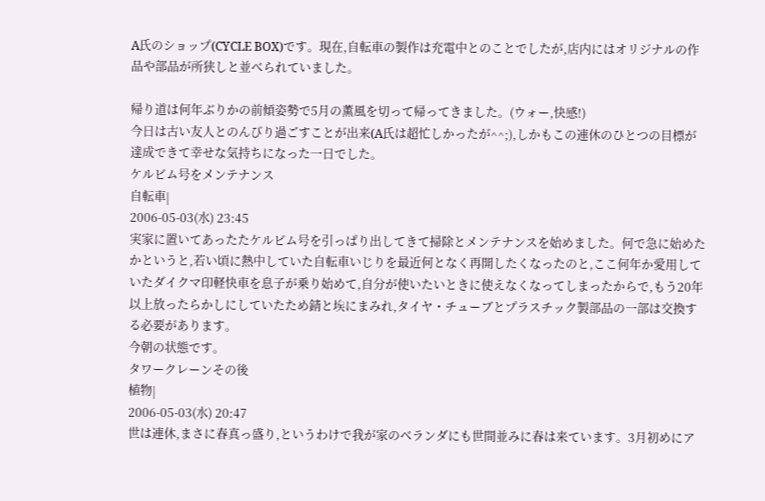A氏のショップ(CYCLE BOX)です。現在,自転車の製作は充電中とのことでしたが,店内にはオリジナルの作品や部品が所狭しと並べられていました。

帰り道は何年ぶりかの前傾姿勢で5月の薫風を切って帰ってきました。(ウォー,快感!)
今日は古い友人とのんびり過ごすことが出来(A氏は超忙しかったが^^;),しかもこの連休のひとつの目標が達成できて幸せな気持ちになった一日でした。
ケルビム号をメンテナンス
自転車|
2006-05-03(水) 23:45
実家に置いてあったたケルビム号を引っぱり出してきて掃除とメンテナンスを始めました。何で急に始めたかというと,若い頃に熱中していた自転車いじりを最近何となく再開したくなったのと,ここ何年か愛用していたダイクマ印軽快車を息子が乗り始めて,自分が使いたいときに使えなくなってしまったからで,もう20年以上放ったらかしにしていたため錆と埃にまみれ,タイヤ・チューブとプラスチック製部品の一部は交換する必要があります。
今朝の状態です。
タワークレーンその後
植物|
2006-05-03(水) 20:47
世は連休,まさに春真っ盛り,というわけで我が家のベランダにも世間並みに春は来ています。3月初めにア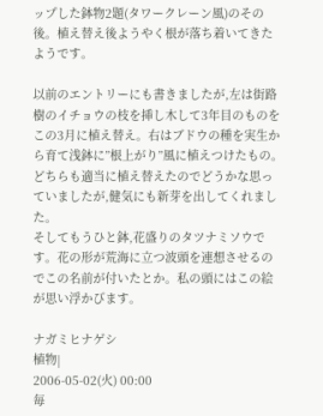ップした鉢物2題(タワークレーン風)のその後。植え替え後ようやく根が落ち着いてきたようです。

以前のエントリーにも書きましたが,左は街路樹のイチョウの枝を挿し木して3年目のものをこの3月に植え替え。右はブドウの種を実生から育て浅鉢に”根上がり”風に植えつけたもの。
どちらも適当に植え替えたのでどうかな思っていましたが,健気にも新芽を出してくれました。
そしてもうひと鉢,花盛りのタツナミソウです。花の形が荒海に立つ波頭を連想させるのでこの名前が付いたとか。私の頭にはこの絵が思い浮かびます。

ナガミヒナゲシ
植物|
2006-05-02(火) 00:00
毎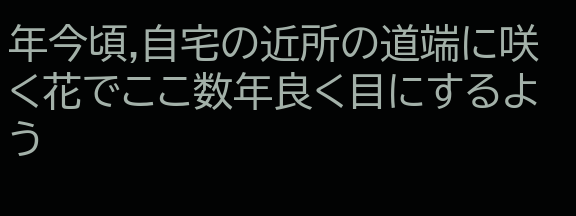年今頃,自宅の近所の道端に咲く花でここ数年良く目にするよう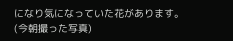になり気になっていた花があります。(今朝撮った写真)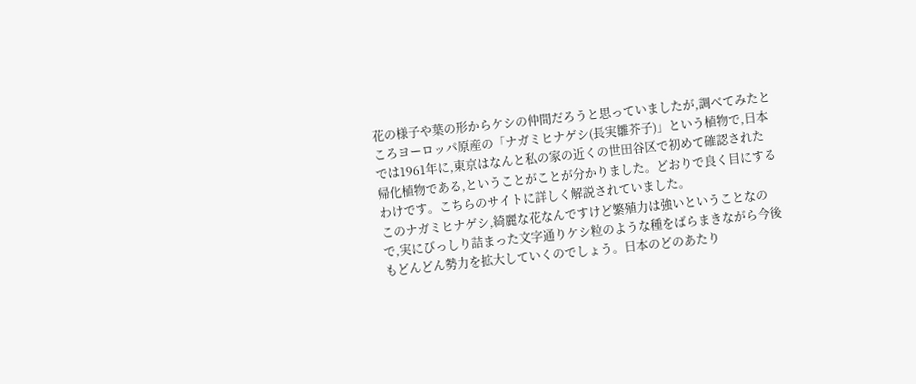花の様子や葉の形からケシの仲間だろうと思っていましたが,調べてみたところヨーロッパ原産の「ナガミヒナゲシ(長実雛芥子)」という植物で,日本では1961年に,東京はなんと私の家の近くの世田谷区で初めて確認された帰化植物である,ということがことが分かりました。どおりで良く目にするわけです。こちらのサイトに詳しく解説されていました。
このナガミヒナゲシ,綺麗な花なんですけど繁殖力は強いということなので,実にびっしり詰まった文字通りケシ粒のような種をばらまきながら今後もどんどん勢力を拡大していくのでしょう。日本のどのあたり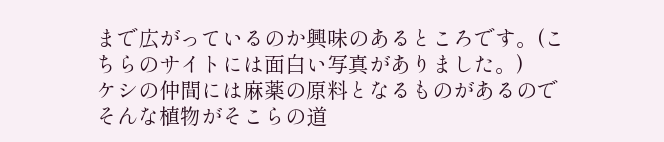まで広がっているのか興味のあるところです。(こちらのサイトには面白い写真がありました。)
ケシの仲間には麻薬の原料となるものがあるのでそんな植物がそこらの道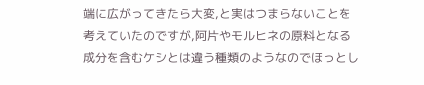端に広がってきたら大変,と実はつまらないことを考えていたのですが,阿片やモルヒネの原料となる成分を含むケシとは違う種類のようなのでほっとし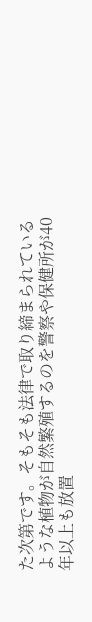た次第です。そもそも法律で取り締まられているような植物が自然繁殖するのを警察や保健所が40年以上も放置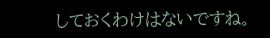しておくわけはないですね。